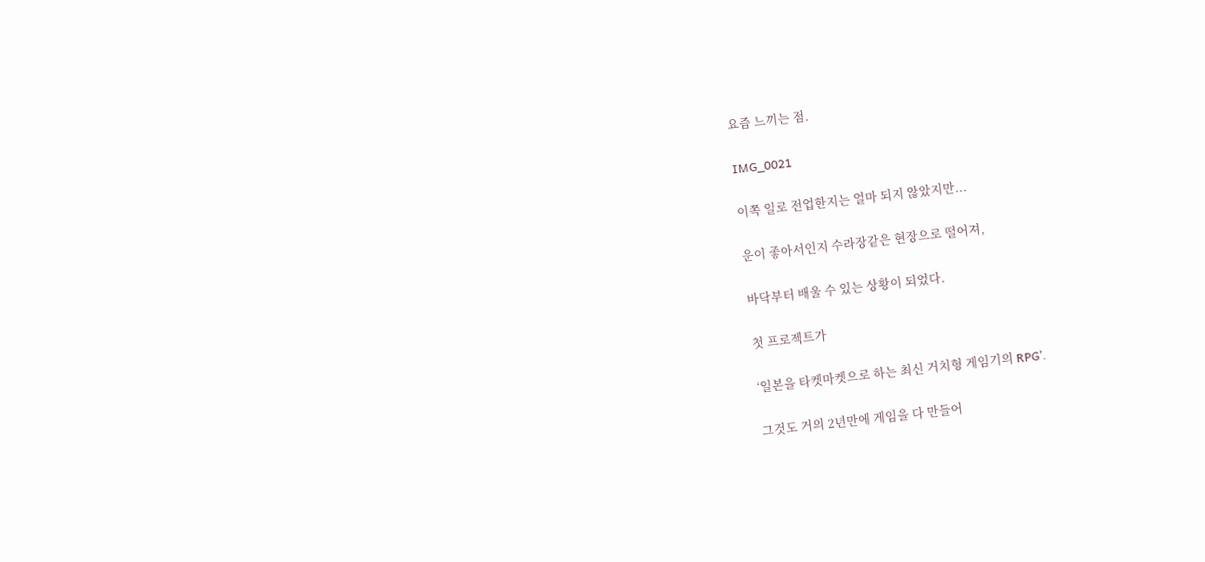요즘 느끼는 점.

IMG_0021

이쪽 일로 전업한지는 얼마 되지 않았지만...

운이 좋아서인지 수라장같은 현장으로 떨어져,

바닥부터 배울 수 있는 상황이 되었다.

첫 프로젝트가

‘일본을 타켓마켓으로 하는 최신 거치형 게임기의 RPG’.

그것도 거의 2년만에 게임을 다 만들어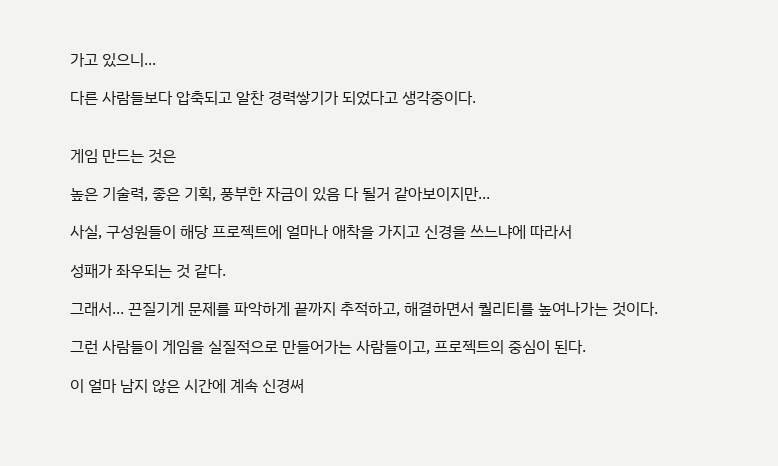가고 있으니...

다른 사람들보다 압축되고 알찬 경력쌓기가 되었다고 생각중이다.


게임 만드는 것은

높은 기술력, 좋은 기획, 풍부한 자금이 있음 다 될거 같아보이지만...

사실, 구성원들이 해당 프로젝트에 얼마나 애착을 가지고 신경을 쓰느냐에 따라서

성패가 좌우되는 것 같다.

그래서... 끈질기게 문제를 파악하게 끝까지 추적하고, 해결하면서 퀄리티를 높여나가는 것이다.

그런 사람들이 게임을 실질적으로 만들어가는 사람들이고, 프로젝트의 중심이 된다.

이 얼마 남지 않은 시간에 계속 신경써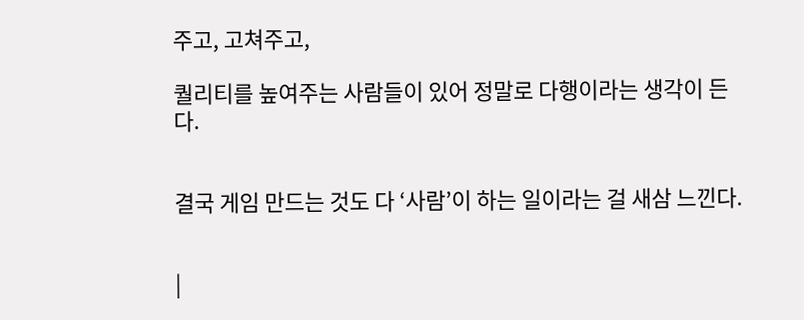주고, 고쳐주고,

퀄리티를 높여주는 사람들이 있어 정말로 다행이라는 생각이 든다.


결국 게임 만드는 것도 다 ‘사람’이 하는 일이라는 걸 새삼 느낀다.


|